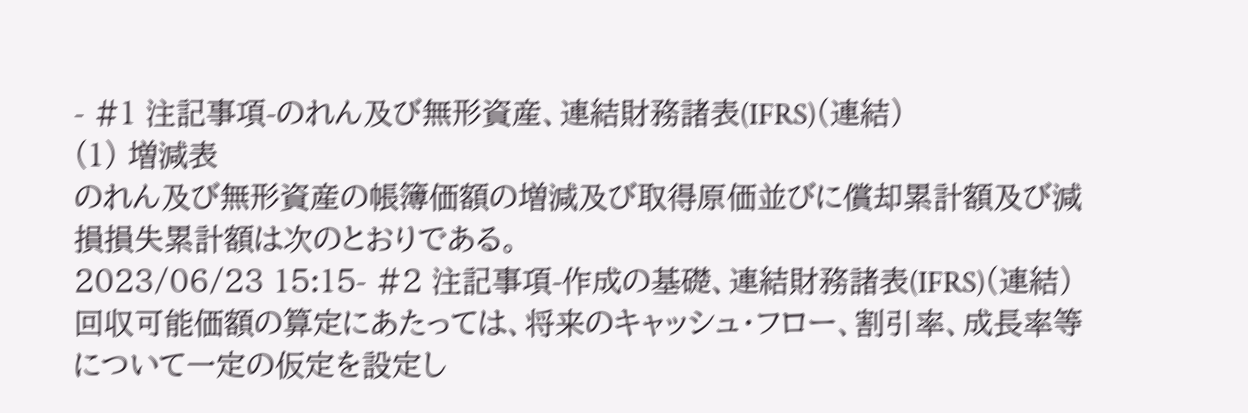- #1 注記事項-のれん及び無形資産、連結財務諸表(IFRS)(連結)
(1) 増減表
のれん及び無形資産の帳簿価額の増減及び取得原価並びに償却累計額及び減損損失累計額は次のとおりである。
2023/06/23 15:15- #2 注記事項-作成の基礎、連結財務諸表(IFRS)(連結)
回収可能価額の算定にあたっては、将来のキャッシュ・フロー、割引率、成長率等について一定の仮定を設定し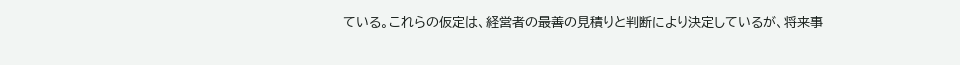ている。これらの仮定は、経営者の最善の見積りと判断により決定しているが、将来事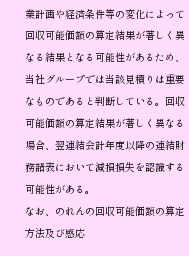業計画や経済条件等の変化によって回収可能価額の算定結果が著しく異なる結果となる可能性があるため、当社グループでは当該見積りは重要なものであると判断している。回収可能価額の算定結果が著しく異なる場合、翌連結会計年度以降の連結財務諸表において減損損失を認識する可能性がある。
なお、のれんの回収可能価額の算定方法及び感応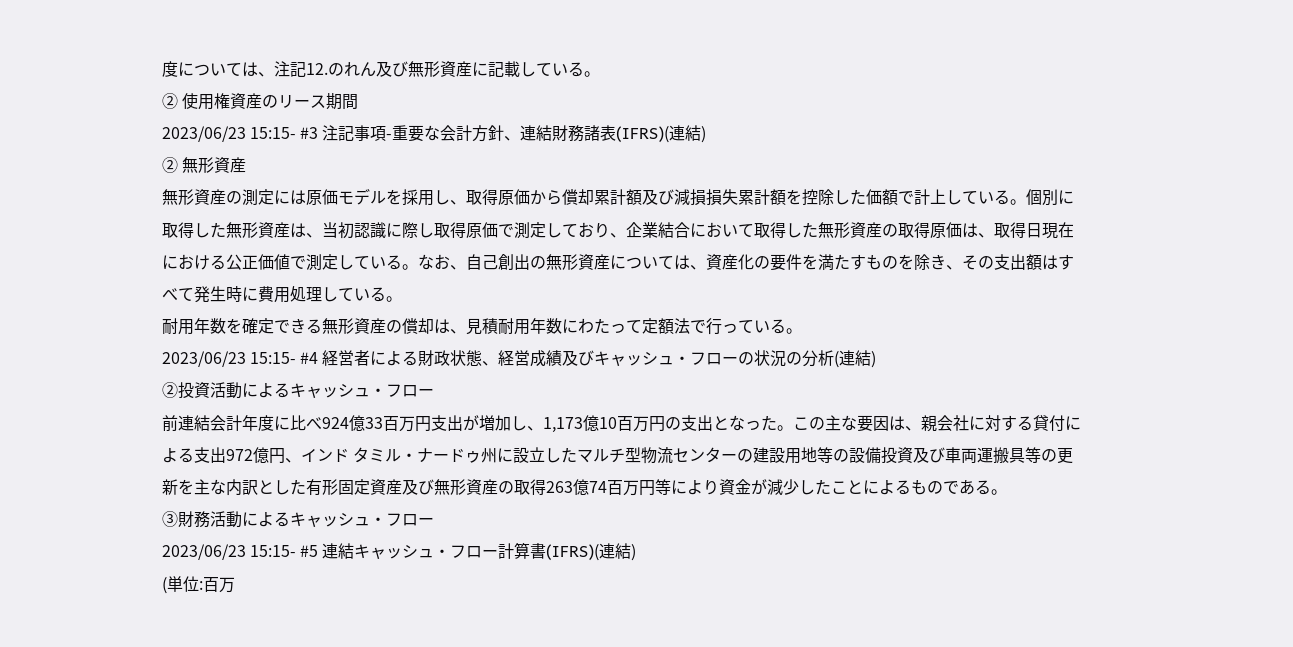度については、注記12.のれん及び無形資産に記載している。
② 使用権資産のリース期間
2023/06/23 15:15- #3 注記事項-重要な会計方針、連結財務諸表(IFRS)(連結)
② 無形資産
無形資産の測定には原価モデルを採用し、取得原価から償却累計額及び減損損失累計額を控除した価額で計上している。個別に取得した無形資産は、当初認識に際し取得原価で測定しており、企業結合において取得した無形資産の取得原価は、取得日現在における公正価値で測定している。なお、自己創出の無形資産については、資産化の要件を満たすものを除き、その支出額はすべて発生時に費用処理している。
耐用年数を確定できる無形資産の償却は、見積耐用年数にわたって定額法で行っている。
2023/06/23 15:15- #4 経営者による財政状態、経営成績及びキャッシュ・フローの状況の分析(連結)
②投資活動によるキャッシュ・フロー
前連結会計年度に比べ924億33百万円支出が増加し、1,173億10百万円の支出となった。この主な要因は、親会社に対する貸付による支出972億円、インド タミル・ナードゥ州に設立したマルチ型物流センターの建設用地等の設備投資及び車両運搬具等の更新を主な内訳とした有形固定資産及び無形資産の取得263億74百万円等により資金が減少したことによるものである。
③財務活動によるキャッシュ・フロー
2023/06/23 15:15- #5 連結キャッシュ・フロー計算書(IFRS)(連結)
(単位:百万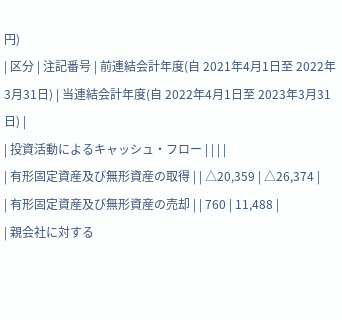円)
| 区分 | 注記番号 | 前連結会計年度(自 2021年4月1日至 2022年3月31日) | 当連結会計年度(自 2022年4月1日至 2023年3月31日) |
| 投資活動によるキャッシュ・フロー | | | |
| 有形固定資産及び無形資産の取得 | | △20,359 | △26,374 |
| 有形固定資産及び無形資産の売却 | | 760 | 11,488 |
| 親会社に対する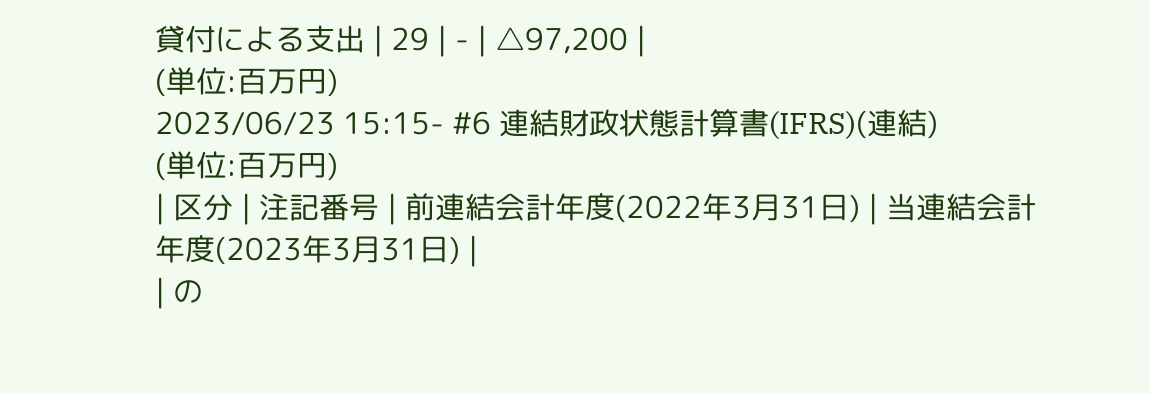貸付による支出 | 29 | - | △97,200 |
(単位:百万円)
2023/06/23 15:15- #6 連結財政状態計算書(IFRS)(連結)
(単位:百万円)
| 区分 | 注記番号 | 前連結会計年度(2022年3月31日) | 当連結会計年度(2023年3月31日) |
| の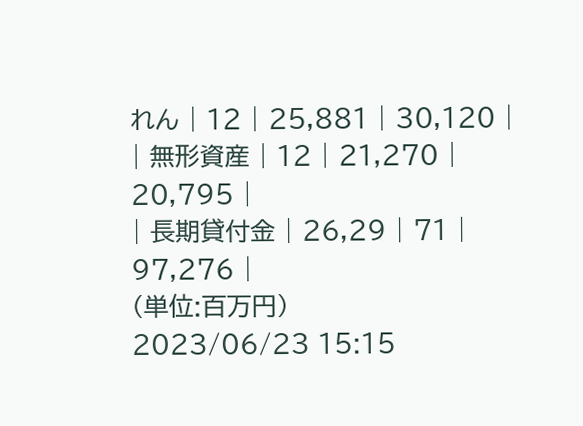れん | 12 | 25,881 | 30,120 |
| 無形資産 | 12 | 21,270 | 20,795 |
| 長期貸付金 | 26,29 | 71 | 97,276 |
(単位:百万円)
2023/06/23 15:15